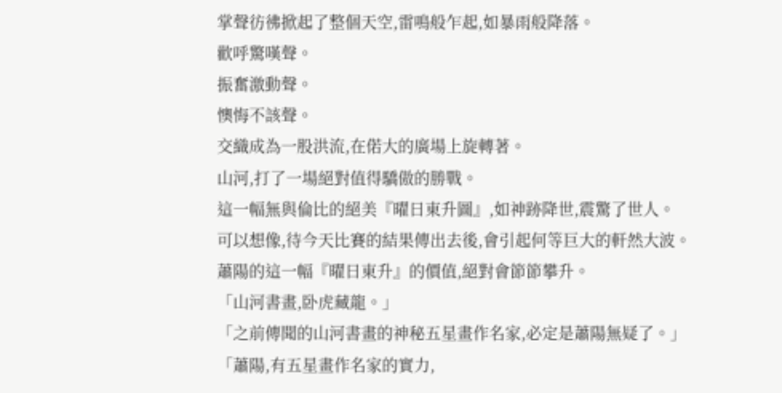掌聲彷彿掀起了整個天空,雷鳴般乍起,如暴雨般降落。
歡呼驚嘆聲。
振奮激動聲。
懊悔不該聲。
交織成為一股洪流,在偌大的廣場上旋轉著。
山河,打了一場絕對值得驕傲的勝戰。
這一幅無與倫比的絕美『曜日東升圖』,如神跡降世,震驚了世人。
可以想像,待今天比賽的結果傳出去後,會引起何等巨大的軒然大波。
蕭陽的這一幅『曜日東升』的價值,絕對會節節攀升。
「山河書畫,卧虎藏龍。」
「之前傳聞的山河書畫的神秘五星畫作名家,必定是蕭陽無疑了。」
「蕭陽,有五星畫作名家的實力,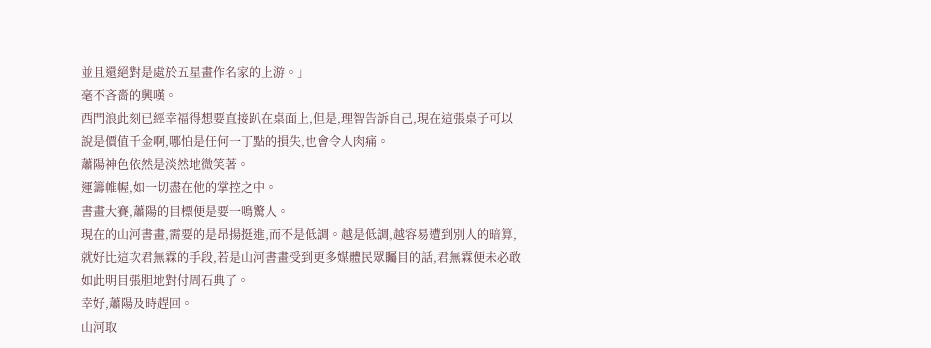並且還絕對是處於五星畫作名家的上游。」
毫不吝嗇的興嘆。
西門浪此刻已經幸福得想要直接趴在桌面上,但是,理智告訴自己,現在這張桌子可以說是價值千金啊,哪怕是任何一丁點的損失,也會令人肉痛。
蕭陽神色依然是淡然地微笑著。
運籌帷幄,如一切盡在他的掌控之中。
書畫大賽,蕭陽的目標便是要一鳴驚人。
現在的山河書畫,需要的是昂揚挺進,而不是低調。越是低調,越容易遭到別人的暗算,就好比這次君無霖的手段,若是山河書畫受到更多媒體民眾矚目的話,君無霖便未必敢如此明目張胆地對付周石典了。
幸好,蕭陽及時趕回。
山河取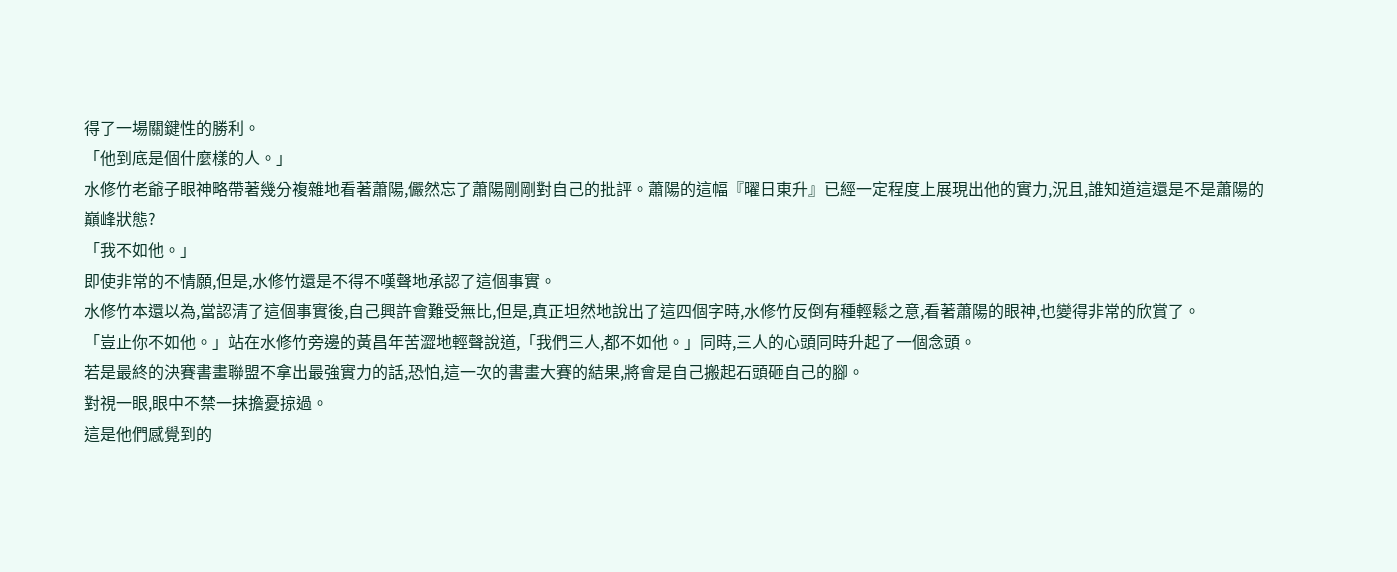得了一場關鍵性的勝利。
「他到底是個什麼樣的人。」
水修竹老爺子眼神略帶著幾分複雜地看著蕭陽,儼然忘了蕭陽剛剛對自己的批評。蕭陽的這幅『曜日東升』已經一定程度上展現出他的實力,況且,誰知道這還是不是蕭陽的巔峰狀態?
「我不如他。」
即使非常的不情願,但是,水修竹還是不得不嘆聲地承認了這個事實。
水修竹本還以為,當認清了這個事實後,自己興許會難受無比,但是,真正坦然地說出了這四個字時,水修竹反倒有種輕鬆之意,看著蕭陽的眼神,也變得非常的欣賞了。
「豈止你不如他。」站在水修竹旁邊的黃昌年苦澀地輕聲說道,「我們三人,都不如他。」同時,三人的心頭同時升起了一個念頭。
若是最終的決賽書畫聯盟不拿出最強實力的話,恐怕,這一次的書畫大賽的結果,將會是自己搬起石頭砸自己的腳。
對視一眼,眼中不禁一抹擔憂掠過。
這是他們感覺到的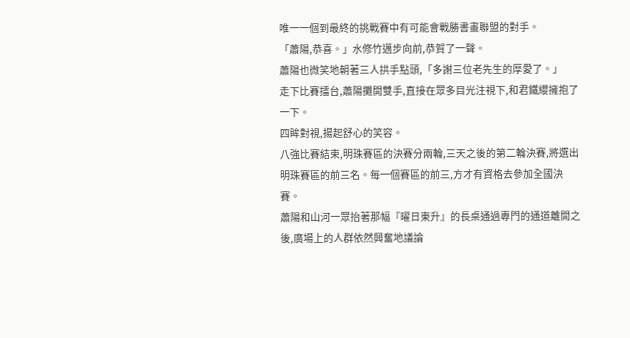唯一一個到最終的挑戰賽中有可能會戰勝書畫聯盟的對手。
「蕭陽,恭喜。」水修竹邁步向前,恭賀了一聲。
蕭陽也微笑地朝著三人拱手點頭,「多謝三位老先生的厚愛了。」
走下比賽擂台,蕭陽攤開雙手,直接在眾多目光注視下,和君鐵纓擁抱了一下。
四眸對視,揚起舒心的笑容。
八強比賽結束,明珠賽區的決賽分兩輪,三天之後的第二輪決賽,將選出明珠賽區的前三名。每一個賽區的前三,方才有資格去參加全國決賽。
蕭陽和山河一眾抬著那幅『曜日東升』的長桌通過專門的通道離開之後,廣場上的人群依然興奮地議論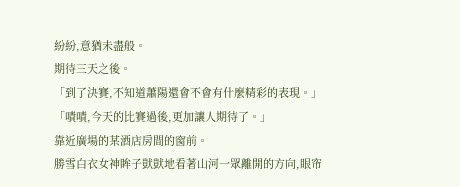紛紛,意猶未盡般。
期待三天之後。
「到了決賽,不知道蕭陽還會不會有什麼精彩的表現。」
「嘖嘖,今天的比賽過後,更加讓人期待了。」
靠近廣場的某酒店房間的窗前。
勝雪白衣女神眸子獃獃地看著山河一眾離開的方向,眼帘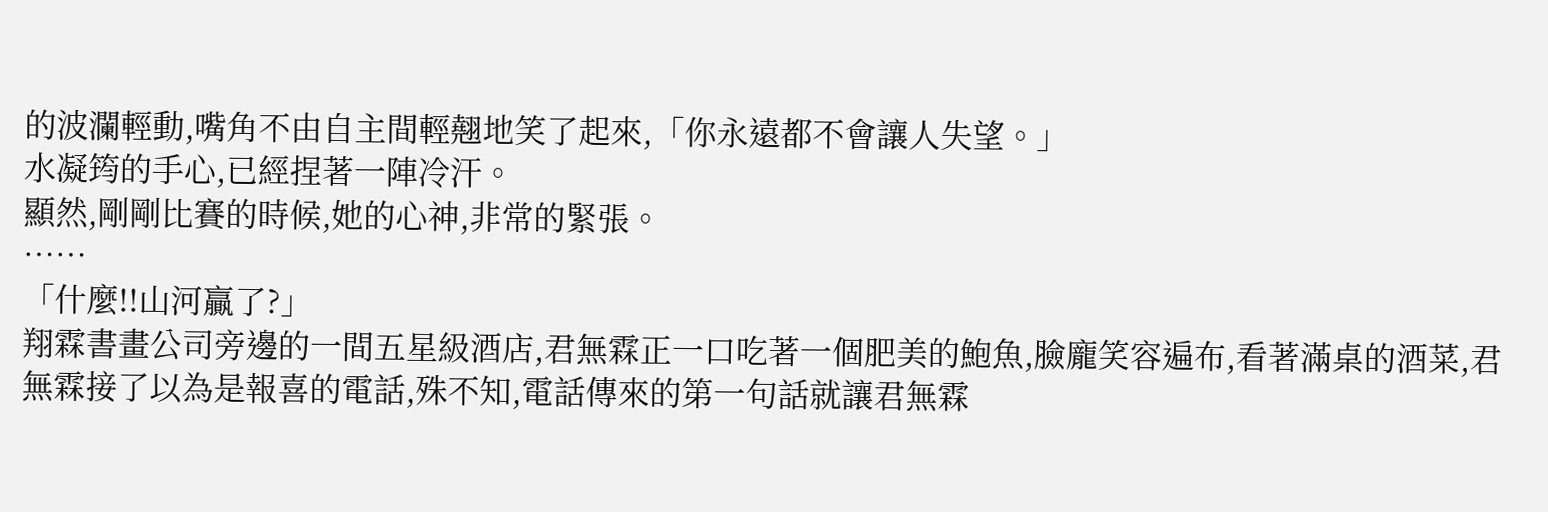的波瀾輕動,嘴角不由自主間輕翹地笑了起來,「你永遠都不會讓人失望。」
水凝筠的手心,已經捏著一陣冷汗。
顯然,剛剛比賽的時候,她的心神,非常的緊張。
……
「什麼!!山河贏了?」
翔霖書畫公司旁邊的一間五星級酒店,君無霖正一口吃著一個肥美的鮑魚,臉龐笑容遍布,看著滿桌的酒菜,君無霖接了以為是報喜的電話,殊不知,電話傳來的第一句話就讓君無霖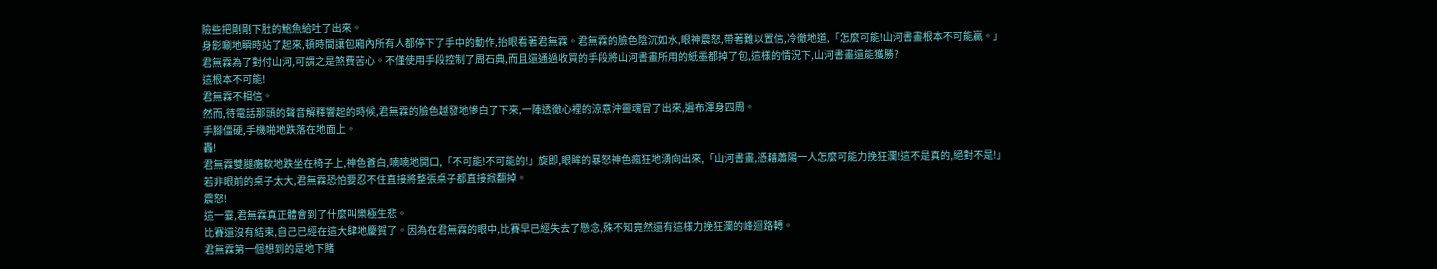險些把剛剛下肚的鮑魚給吐了出來。
身影唰地瞬時站了起來,頓時間讓包廂內所有人都停下了手中的動作,抬眼看著君無霖。君無霖的臉色陰沉如水,眼神震怒,帶著難以置信,冷徹地道,「怎麼可能!山河書畫根本不可能贏。」
君無霖為了對付山河,可謂之是煞費苦心。不僅使用手段控制了周石典,而且還通過收買的手段將山河書畫所用的紙墨都掉了包,這樣的情況下,山河書畫還能獲勝?
這根本不可能!
君無霖不相信。
然而,待電話那頭的聲音解釋響起的時候,君無霖的臉色越發地慘白了下來,一陣透徹心裡的涼意沖靈魂冒了出來,遍布渾身四周。
手腳僵硬,手機啪地跌落在地面上。
轟!
君無霖雙腿癱軟地跌坐在椅子上,神色蒼白,喃喃地開口,「不可能!不可能的!」旋即,眼眸的暴怒神色瘋狂地湧向出來,「山河書畫,憑藉蕭陽一人怎麼可能力挽狂瀾!這不是真的,絕對不是!」
若非眼前的桌子太大,君無霖恐怕要忍不住直接將整張桌子都直接掀翻掉。
震怒!
這一霎,君無霖真正體會到了什麼叫樂極生悲。
比賽還沒有結束,自己已經在這大肆地慶賀了。因為在君無霖的眼中,比賽早已經失去了懸念,殊不知竟然還有這樣力挽狂瀾的峰迴路轉。
君無霖第一個想到的是地下賭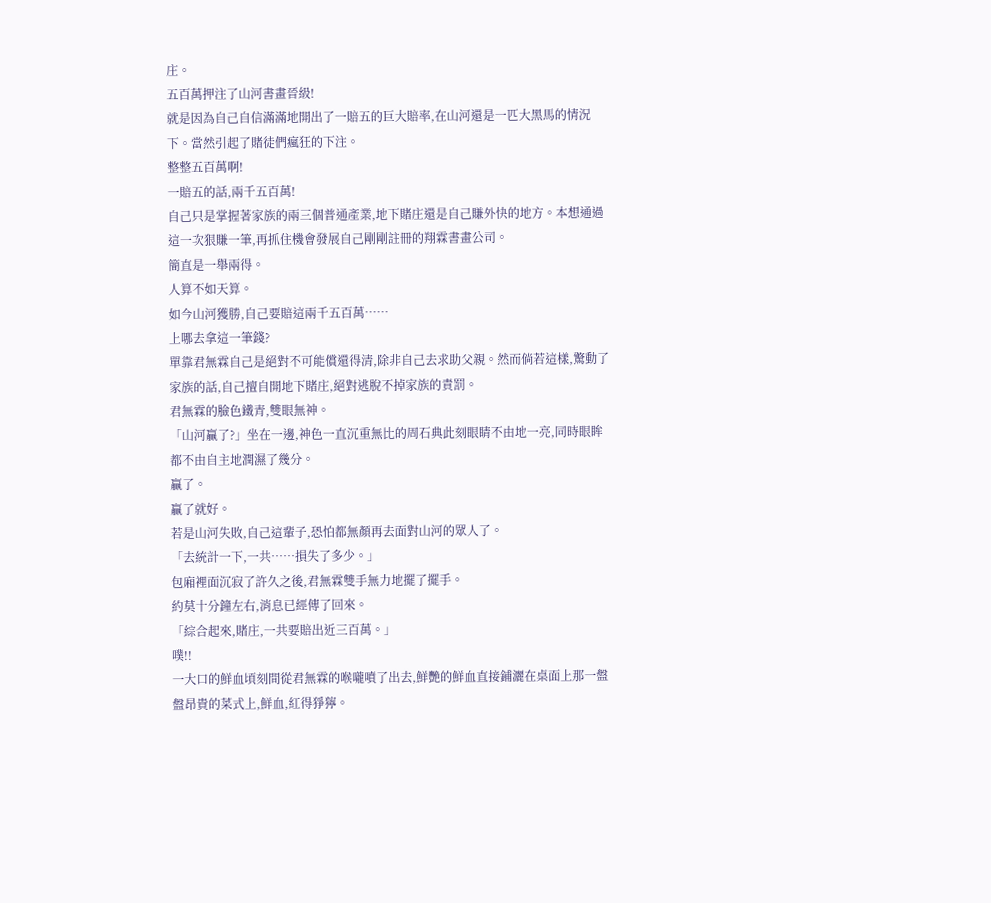庄。
五百萬押注了山河書畫晉級!
就是因為自己自信滿滿地開出了一賠五的巨大賠率,在山河還是一匹大黑馬的情況下。當然引起了賭徒們瘋狂的下注。
整整五百萬啊!
一賠五的話,兩千五百萬!
自己只是掌握著家族的兩三個普通產業,地下賭庄還是自己賺外快的地方。本想通過這一次狠賺一筆,再抓住機會發展自己剛剛註冊的翔霖書畫公司。
簡直是一舉兩得。
人算不如天算。
如今山河獲勝,自己要賠這兩千五百萬……
上哪去拿這一筆錢?
單靠君無霖自己是絕對不可能償還得清,除非自己去求助父親。然而倘若這樣,驚動了家族的話,自己擅自開地下賭庄,絕對逃脫不掉家族的責罰。
君無霖的臉色鐵青,雙眼無神。
「山河贏了?」坐在一邊,神色一直沉重無比的周石典此刻眼睛不由地一亮,同時眼眸都不由自主地潤濕了幾分。
贏了。
贏了就好。
若是山河失敗,自己這輩子,恐怕都無顏再去面對山河的眾人了。
「去統計一下,一共……損失了多少。」
包廂裡面沉寂了許久之後,君無霖雙手無力地擺了擺手。
約莫十分鐘左右,消息已經傳了回來。
「綜合起來,賭庄,一共要賠出近三百萬。」
噗!!
一大口的鮮血頃刻間從君無霖的喉嚨噴了出去,鮮艷的鮮血直接鋪灑在桌面上那一盤盤昂貴的菜式上,鮮血,紅得猙獰。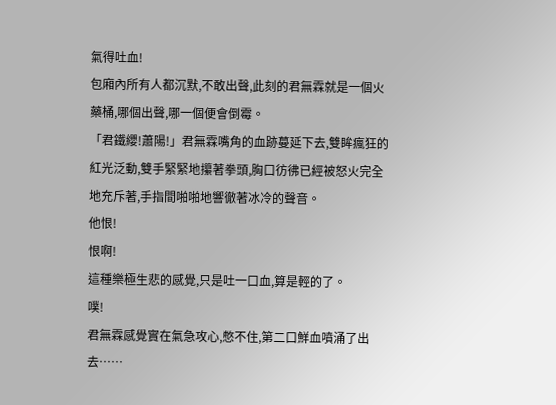氣得吐血!
包廂內所有人都沉默,不敢出聲,此刻的君無霖就是一個火藥桶,哪個出聲,哪一個便會倒霉。
「君鐵纓!蕭陽!」君無霖嘴角的血跡蔓延下去,雙眸瘋狂的紅光泛動,雙手緊緊地攥著拳頭,胸口彷彿已經被怒火完全地充斥著,手指間啪啪地響徹著冰冷的聲音。
他恨!
恨啊!
這種樂極生悲的感覺,只是吐一口血,算是輕的了。
噗!
君無霖感覺實在氣急攻心,憋不住,第二口鮮血噴涌了出去……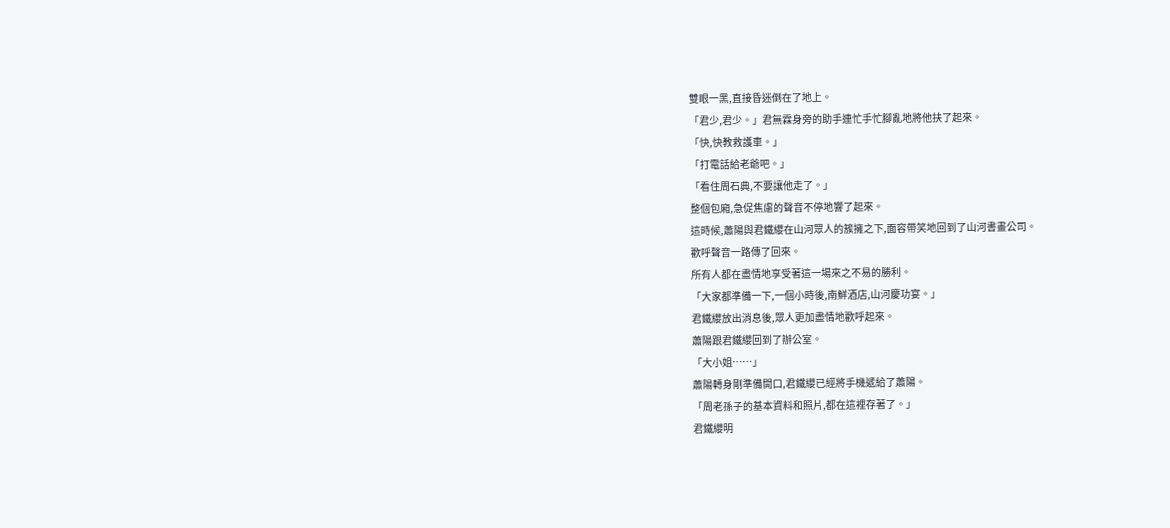雙眼一黑,直接昏迷倒在了地上。
「君少,君少。」君無霖身旁的助手連忙手忙腳亂地將他扶了起來。
「快,快教救護車。」
「打電話給老爺吧。」
「看住周石典,不要讓他走了。」
整個包廂,急促焦慮的聲音不停地響了起來。
這時候,蕭陽與君鐵纓在山河眾人的簇擁之下,面容帶笑地回到了山河書畫公司。
歡呼聲音一路傳了回來。
所有人都在盡情地享受著這一場來之不易的勝利。
「大家都準備一下,一個小時後,南鮮酒店,山河慶功宴。」
君鐵纓放出消息後,眾人更加盡情地歡呼起來。
蕭陽跟君鐵纓回到了辦公室。
「大小姐……」
蕭陽轉身剛準備開口,君鐵纓已經將手機遞給了蕭陽。
「周老孫子的基本資料和照片,都在這裡存著了。」
君鐵纓明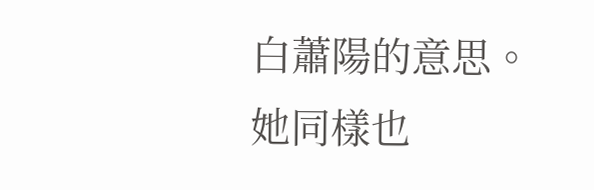白蕭陽的意思。
她同樣也